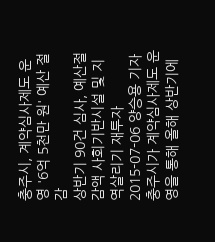충주시, 계약심사제도 운영 '6억 5천만 원' 예산 절감
상반기 90건 심사, 예산절감액 사회기반시설 및 지역살리기 재투자
2015-07-06 양승용 기자
충주시가 계약심사제도 운영을 통해 올해 상반기에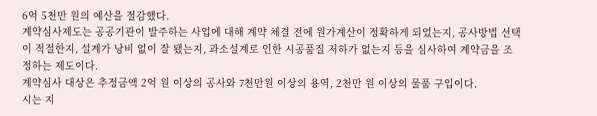6억 5천만 원의 예산을 절감했다.
계약심사제도는 공공기관이 발주하는 사업에 대해 계약 체결 전에 원가계산이 정확하게 되었는지, 공사방법 선택이 적절한지, 설계가 낭비 없이 잘 됐는지, 과소설계로 인한 시공품질 저하가 없는지 등을 심사하여 계약금을 조정하는 제도이다.
계약심사 대상은 추정금액 2억 원 이상의 공사와 7천만원 이상의 용역, 2천만 원 이상의 물품 구입이다.
시는 지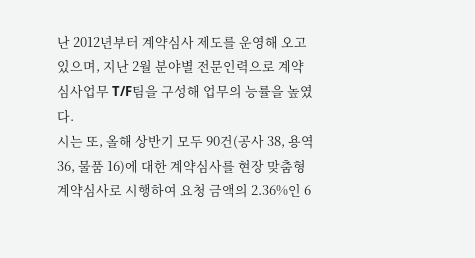난 2012년부터 계약심사 제도를 운영해 오고 있으며, 지난 2월 분야별 전문인력으로 계약심사업무 T/F팀을 구성해 업무의 능률을 높였다.
시는 또, 올해 상반기 모두 90건(공사 38, 용역 36, 물품 16)에 대한 계약심사를 현장 맞춤형 계약심사로 시행하여 요청 금액의 2.36%인 6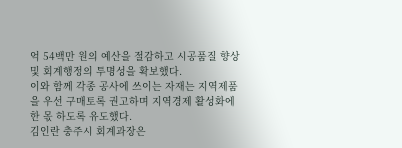억 54백만 원의 예산을 절감하고 시공품질 향상 및 회계행정의 투명성을 확보했다.
이와 함께 각종 공사에 쓰이는 자재는 지역제품을 우선 구매토록 권고하며 지역경제 활성화에 한 몫 하도록 유도했다.
김인란 충주시 회계과장은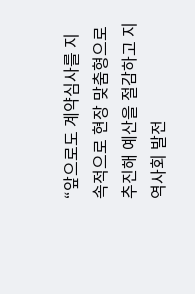“앞으로도 계약심사를 지속적으로 현장 맞춤형으로 추진해 예산을 절감하고 지역사회 발전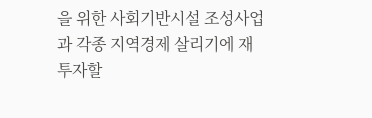을 위한 사회기반시설 조성사업과 각종 지역경제 살리기에 재투자할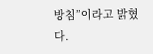방침”이라고 밝혔다.